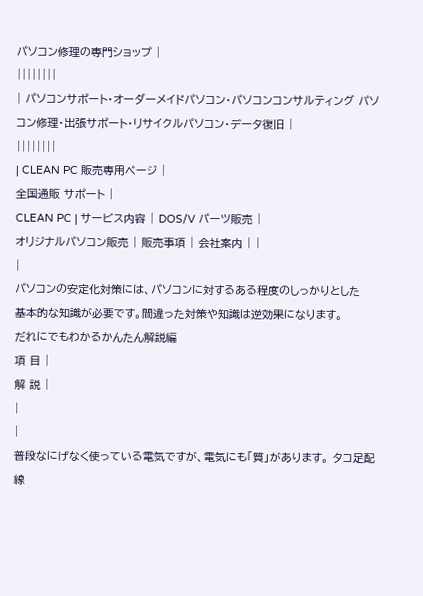パソコン修理の専門ショップ |
||||||||
| パソコンサポート・オーダーメイドパソコン・パソコンコンサルティング パソコン修理・出張サポート・リサイクルパソコン・データ復旧 |
||||||||
| CLEAN PC 販売専用ページ |
全国通販 サポート |
CLEAN PC | サービス内容 | DOS/V パーツ販売 |
オリジナルパソコン販売 | 販売事項 | 会社案内 | |
|
パソコンの安定化対策には、パソコンに対するある程度のしっかりとした
基本的な知識が必要です。間違った対策や知識は逆効果になります。
だれにでもわかるかんたん解説編
項 目 |
解 説 |
|
|
普段なにげなく使っている電気ですが、電気にも「質」があります。 タコ足配線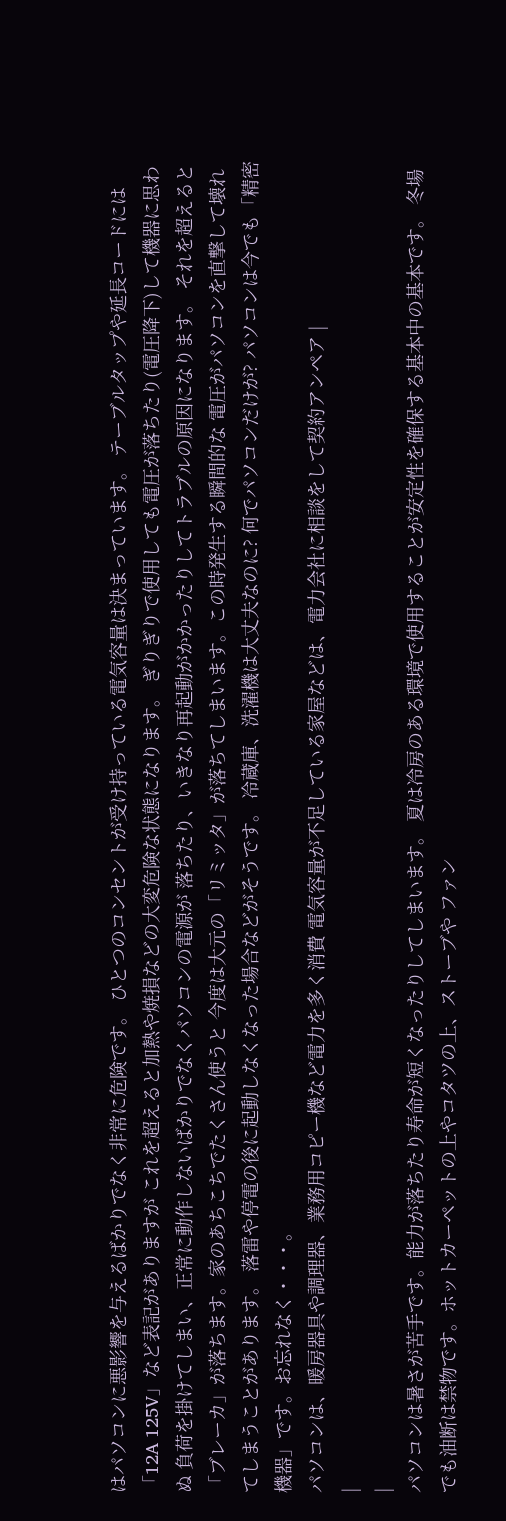はパソコンに悪影響を与えるばかりでなく非常に危険です。 ひとつのコンセントが受け持っている電気容量は決まっています。 テーブルタップや延長コードには「12A 125V」など表記がありますが これを超えると加熱や焼損などの大変危険な状態になります。 ぎりぎりで使用しても電圧が落ちたり(電圧降下)して機器に思わぬ 負荷を掛けてしまい、正常に動作しないばかりでなくパソコンの電源が 落ちたり、いきなり再起動がかかったりしてトラブルの原因になります。 それを超えると「ブレーカ」が落ちます。家のあちこちでたくさん使うと 今度は大元の「リミッタ」が落ちてしまいます。この時発生する瞬間的な 電圧がパソコンを直撃して壊れてしまうことがあります。 落雷や停電の後に起動しなくなった場合などがそうです。 冷蔵庫、洗濯機は大丈夫なのに? 何でパソコンだけが? パソコンは今でも「精密機器」です。お忘れなく・・・。
パソコンは、暖房器具や調理器、業務用コピー機など電力を多く消費 電気容量が不足している家屋などは、電力会社に相談をして契約アンペア |
|
|
パソコンは暑さが苦手です。能力が落ちたり寿命が短くなったりしてしまいます。 夏は冷房のある環境で使用することが安定性を確保する基本中の基本です。 冬場でも油断は禁物です。ホットカーペットの上やコタツの上、ストーブや ファン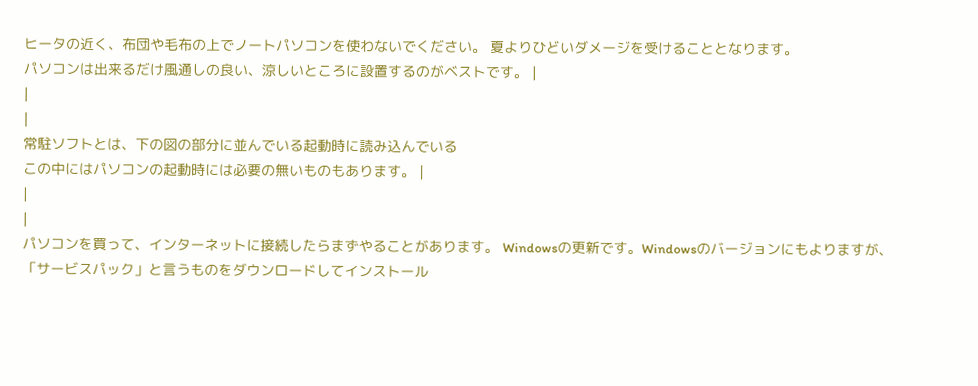ヒータの近く、布団や毛布の上でノートパソコンを使わないでください。 夏よりひどいダメージを受けることとなります。
パソコンは出来るだけ風通しの良い、涼しいところに設置するのがベストです。 |
|
|
常駐ソフトとは、下の図の部分に並んでいる起動時に読み込んでいる
この中にはパソコンの起動時には必要の無いものもあります。 |
|
|
パソコンを買って、インターネットに接続したらまずやることがあります。 Windowsの更新です。Windowsのバージョンにもよりますが、 「サービスパック」と言うものをダウンロードしてインストール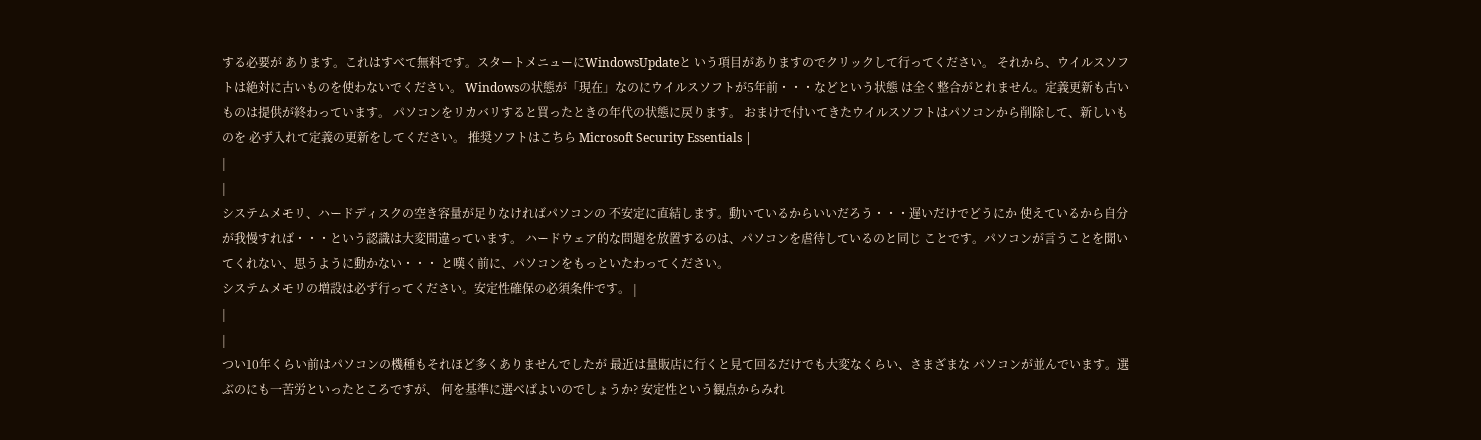する必要が あります。これはすべて無料です。スタートメニューにWindowsUpdateと いう項目がありますのでクリックして行ってください。 それから、ウイルスソフトは絶対に古いものを使わないでください。 Windowsの状態が「現在」なのにウイルスソフトが5年前・・・などという状態 は全く整合がとれません。定義更新も古いものは提供が終わっています。 パソコンをリカバリすると買ったときの年代の状態に戻ります。 おまけで付いてきたウイルスソフトはパソコンから削除して、新しいものを 必ず入れて定義の更新をしてください。 推奨ソフトはこちら Microsoft Security Essentials |
|
|
システムメモリ、ハードディスクの空き容量が足りなければパソコンの 不安定に直結します。動いているからいいだろう・・・遅いだけでどうにか 使えているから自分が我慢すれば・・・という認識は大変間違っています。 ハードウェア的な問題を放置するのは、パソコンを虐待しているのと同じ ことです。パソコンが言うことを聞いてくれない、思うように動かない・・・ と嘆く前に、パソコンをもっといたわってください。
システムメモリの増設は必ず行ってください。安定性確保の必須条件です。 |
|
|
つい10年くらい前はパソコンの機種もそれほど多くありませんでしたが 最近は量販店に行くと見て回るだけでも大変なくらい、さまざまな パソコンが並んでいます。選ぶのにも一苦労といったところですが、 何を基準に選べばよいのでしょうか? 安定性という観点からみれ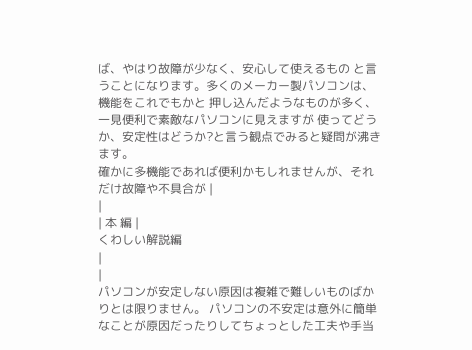ば、やはり故障が少なく、安心して使えるもの と言うことになります。多くのメーカー製パソコンは、機能をこれでもかと 押し込んだようなものが多く、一見便利で素敵なパソコンに見えますが 使ってどうか、安定性はどうか?と言う観点でみると疑問が沸きます。
確かに多機能であれば便利かもしれませんが、それだけ故障や不具合が |
|
| 本 編 |
くわしい解説編
|
|
パソコンが安定しない原因は複雑で難しいものばかりとは限りません。 パソコンの不安定は意外に簡単なことが原因だったりしてちょっとした工夫や手当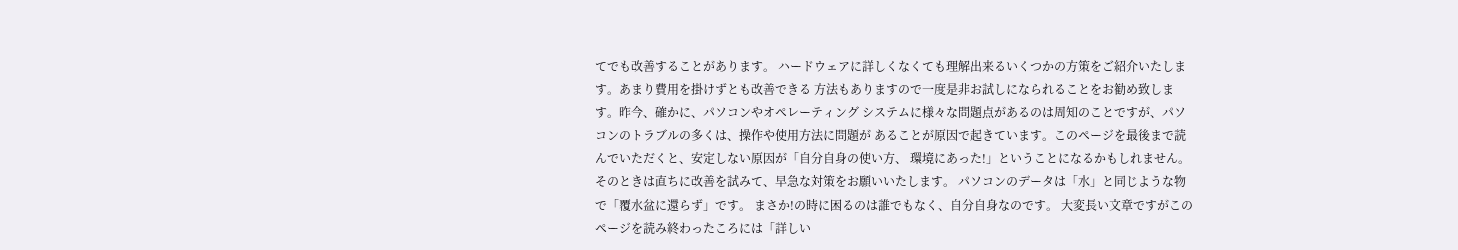てでも改善することがあります。 ハードウェアに詳しくなくても理解出来るいくつかの方策をご紹介いたします。あまり費用を掛けずとも改善できる 方法もありますので一度是非お試しになられることをお勧め致します。昨今、確かに、パソコンやオペレーティング システムに様々な問題点があるのは周知のことですが、パソコンのトラブルの多くは、操作や使用方法に問題が あることが原因で起きています。このページを最後まで読んでいただくと、安定しない原因が「自分自身の使い方、 環境にあった!」ということになるかもしれません。そのときは直ちに改善を試みて、早急な対策をお願いいたします。 パソコンのデータは「水」と同じような物で「覆水盆に還らず」です。 まさか!の時に困るのは誰でもなく、自分自身なのです。 大変長い文章ですがこのページを読み終わったころには「詳しい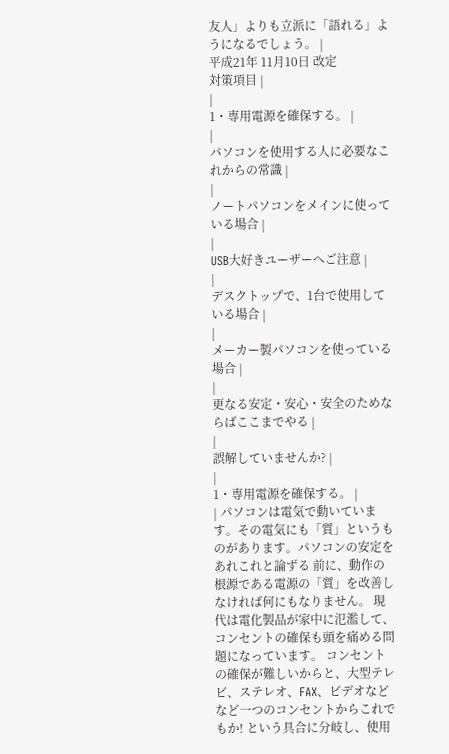友人」よりも立派に「語れる」ようになるでしょう。 |
平成21年 11月10日 改定
対策項目 |
|
1・専用電源を確保する。 |
|
パソコンを使用する人に必要なこれからの常識 |
|
ノートパソコンをメインに使っている場合 |
|
USB大好きユーザーへご注意 |
|
デスクトップで、1台で使用している場合 |
|
メーカー製パソコンを使っている場合 |
|
更なる安定・安心・安全のためならばここまでやる |
|
誤解していませんか? |
|
1・専用電源を確保する。 |
| パソコンは電気で動いています。その電気にも「質」というものがあります。パソコンの安定をあれこれと論ずる 前に、動作の根源である電源の「質」を改善しなければ何にもなりません。 現代は電化製品が家中に氾濫して、コンセントの確保も頭を痛める問題になっています。 コンセントの確保が難しいからと、大型テレビ、ステレオ、FAX、ビデオなどなど一つのコンセントからこれでもか! という具合に分岐し、使用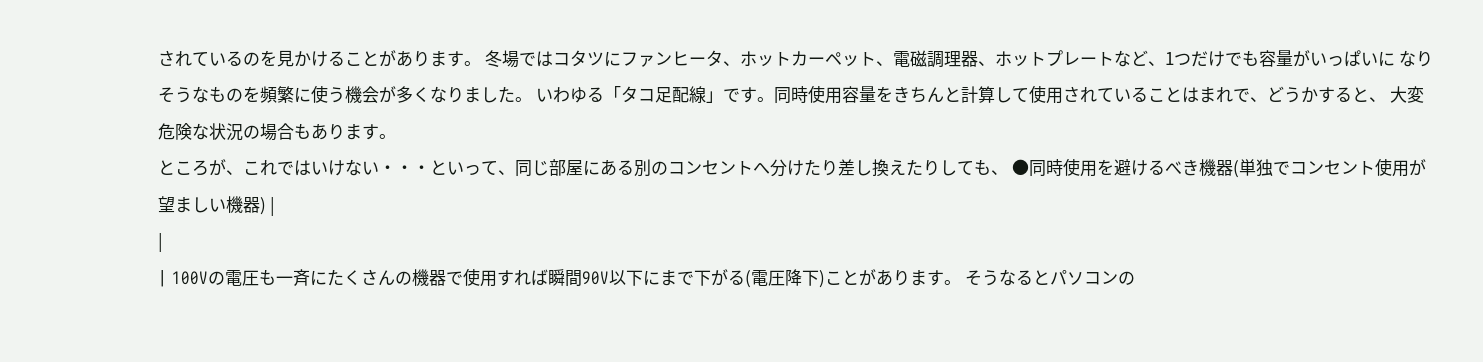されているのを見かけることがあります。 冬場ではコタツにファンヒータ、ホットカーペット、電磁調理器、ホットプレートなど、1つだけでも容量がいっぱいに なりそうなものを頻繁に使う機会が多くなりました。 いわゆる「タコ足配線」です。同時使用容量をきちんと計算して使用されていることはまれで、どうかすると、 大変危険な状況の場合もあります。
ところが、これではいけない・・・といって、同じ部屋にある別のコンセントへ分けたり差し換えたりしても、 ●同時使用を避けるべき機器(単独でコンセント使用が望ましい機器) |
|
| 100Vの電圧も一斉にたくさんの機器で使用すれば瞬間90V以下にまで下がる(電圧降下)ことがあります。 そうなるとパソコンの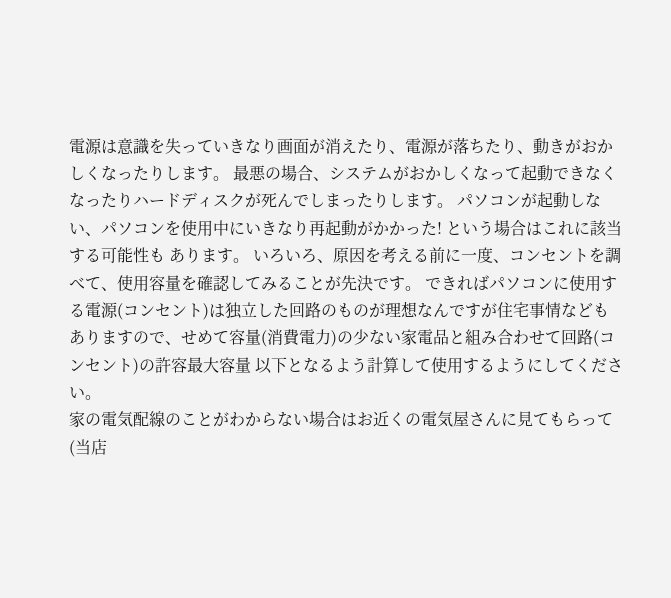電源は意識を失っていきなり画面が消えたり、電源が落ちたり、動きがおかしくなったりします。 最悪の場合、システムがおかしくなって起動できなくなったりハードディスクが死んでしまったりします。 パソコンが起動しない、パソコンを使用中にいきなり再起動がかかった! という場合はこれに該当する可能性も あります。 いろいろ、原因を考える前に一度、コンセントを調べて、使用容量を確認してみることが先決です。 できればパソコンに使用する電源(コンセント)は独立した回路のものが理想なんですが住宅事情なども ありますので、せめて容量(消費電力)の少ない家電品と組み合わせて回路(コンセント)の許容最大容量 以下となるよう計算して使用するようにしてください。
家の電気配線のことがわからない場合はお近くの電気屋さんに見てもらって(当店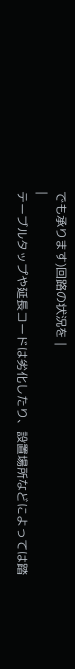でも承ります)回路の状況を |
|
テーブルタップや延長コードは劣化したり、設置場所などによっては踏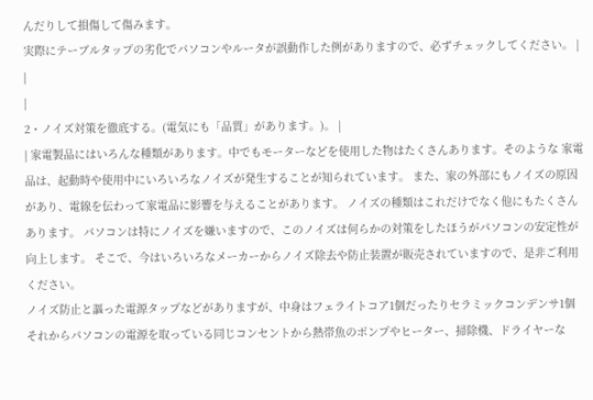んだりして損傷して傷みます。
実際にテーブルタップの劣化でパソコンやルータが誤動作した例がありますので、必ずチェックしてください。 |
|
|
2・ノイズ対策を徹底する。(電気にも「品質」があります。)。 |
| 家電製品にはいろんな種類があります。中でもモーターなどを使用した物はたくさんあります。そのような 家電品は、起動時や使用中にいろいろなノイズが発生することが知られています。 また、家の外部にもノイズの原因があり、電線を伝わって家電品に影響を与えることがあります。 ノイズの種類はこれだけでなく他にもたくさんあります。 パソコンは特にノイズを嫌いますので、このノイズは何らかの対策をしたほうがパソコンの安定性が向上します。 そこで、今はいろいろなメーカーからノイズ除去や防止装置が販売されていますので、是非ご利用ください。
ノイズ防止と謳った電源タップなどがありますが、中身はフェライトコア1個だったりセラミックコンデンサ1個 それからパソコンの電源を取っている同じコンセントから熱帯魚のポンプやヒーター、掃除機、ドライヤーな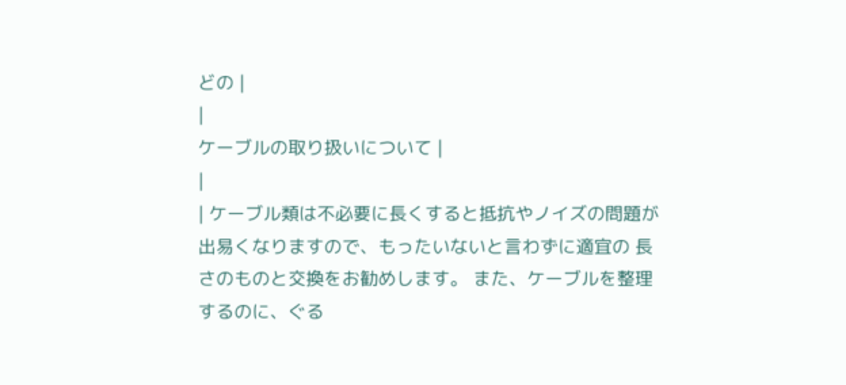どの |
|
ケーブルの取り扱いについて |
|
| ケーブル類は不必要に長くすると抵抗やノイズの問題が出易くなりますので、もったいないと言わずに適宜の 長さのものと交換をお勧めします。 また、ケーブルを整理するのに、ぐる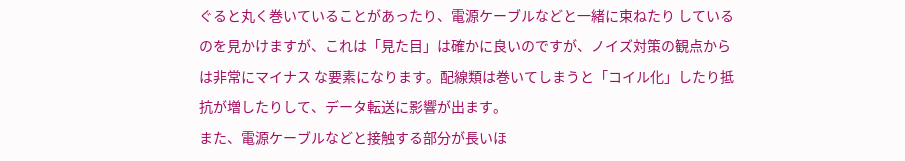ぐると丸く巻いていることがあったり、電源ケーブルなどと一緒に束ねたり しているのを見かけますが、これは「見た目」は確かに良いのですが、ノイズ対策の観点からは非常にマイナス な要素になります。配線類は巻いてしまうと「コイル化」したり抵抗が増したりして、データ転送に影響が出ます。
また、電源ケーブルなどと接触する部分が長いほ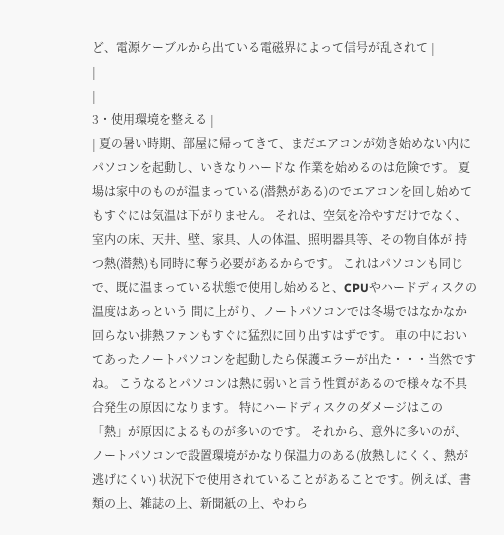ど、電源ケーブルから出ている電磁界によって信号が乱されて |
|
|
3・使用環境を整える |
| 夏の暑い時期、部屋に帰ってきて、まだエアコンが効き始めない内にパソコンを起動し、いきなりハードな 作業を始めるのは危険です。 夏場は家中のものが温まっている(潜熱がある)のでエアコンを回し始めてもすぐには気温は下がりません。 それは、空気を冷やすだけでなく、室内の床、天井、壁、家具、人の体温、照明器具等、その物自体が 持つ熱(潜熱)も同時に奪う必要があるからです。 これはパソコンも同じで、既に温まっている状態で使用し始めると、CPUやハードディスクの温度はあっという 間に上がり、ノートパソコンでは冬場ではなかなか回らない排熱ファンもすぐに猛烈に回り出すはずです。 車の中においてあったノートパソコンを起動したら保護エラーが出た・・・当然ですね。 こうなるとパソコンは熱に弱いと言う性質があるので様々な不具合発生の原因になります。 特にハードディスクのダメージはこの「熱」が原因によるものが多いのです。 それから、意外に多いのが、ノートパソコンで設置環境がかなり保温力のある(放熱しにくく、熱が逃げにくい) 状況下で使用されていることがあることです。例えば、書類の上、雑誌の上、新聞紙の上、やわら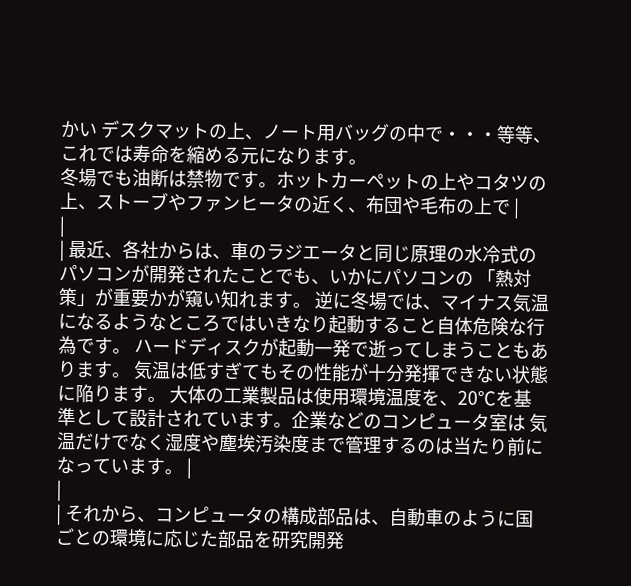かい デスクマットの上、ノート用バッグの中で・・・等等、これでは寿命を縮める元になります。
冬場でも油断は禁物です。ホットカーペットの上やコタツの上、ストーブやファンヒータの近く、布団や毛布の上で |
|
| 最近、各社からは、車のラジエータと同じ原理の水冷式のパソコンが開発されたことでも、いかにパソコンの 「熱対策」が重要かが窺い知れます。 逆に冬場では、マイナス気温になるようなところではいきなり起動すること自体危険な行為です。 ハードディスクが起動一発で逝ってしまうこともあります。 気温は低すぎてもその性能が十分発揮できない状態に陥ります。 大体の工業製品は使用環境温度を、20℃を基準として設計されています。企業などのコンピュータ室は 気温だけでなく湿度や塵埃汚染度まで管理するのは当たり前になっています。 |
|
| それから、コンピュータの構成部品は、自動車のように国ごとの環境に応じた部品を研究開発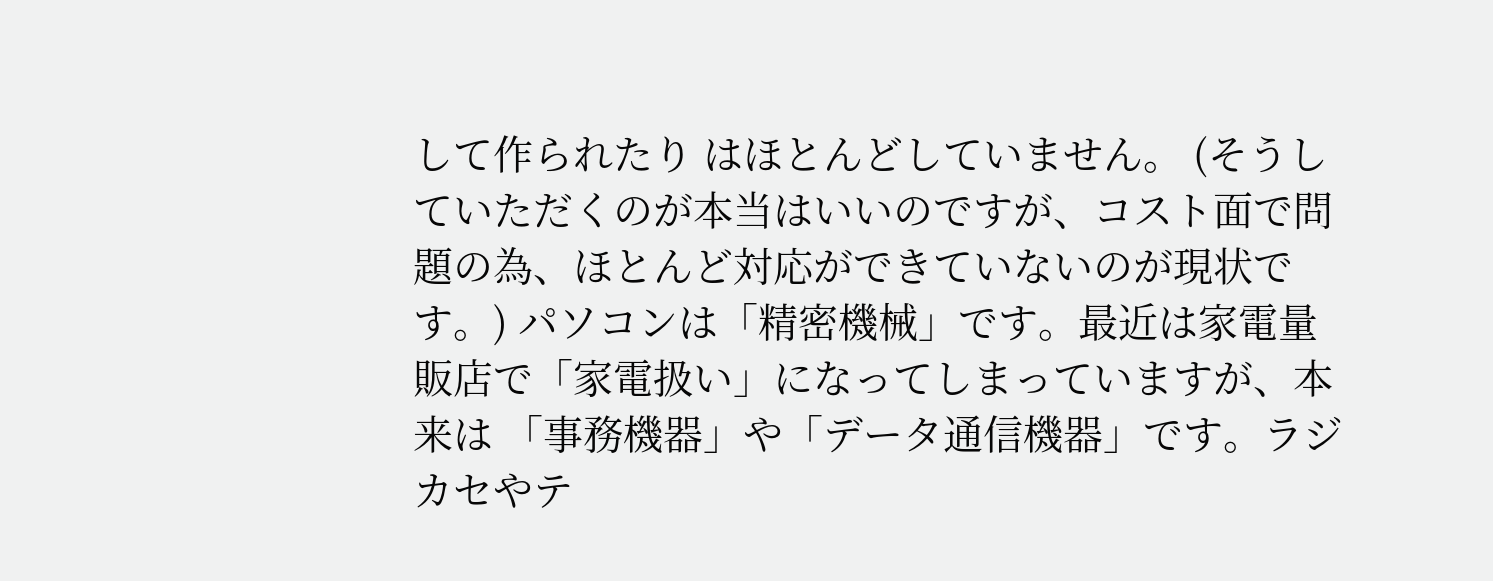して作られたり はほとんどしていません。 (そうしていただくのが本当はいいのですが、コスト面で問題の為、ほとんど対応ができていないのが現状です。) パソコンは「精密機械」です。最近は家電量販店で「家電扱い」になってしまっていますが、本来は 「事務機器」や「データ通信機器」です。ラジカセやテ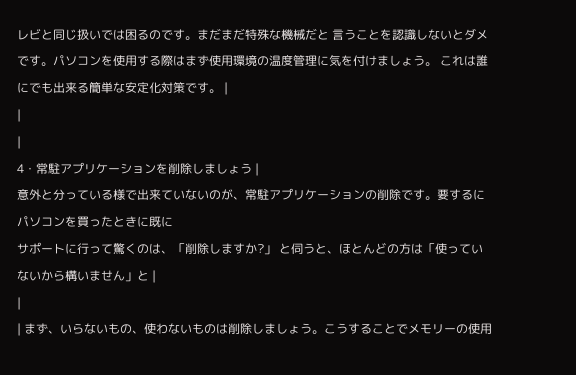レビと同じ扱いでは困るのです。まだまだ特殊な機械だと 言うことを認識しないとダメです。パソコンを使用する際はまず使用環境の温度管理に気を付けましょう。 これは誰にでも出来る簡単な安定化対策です。 |
|
|
4・常駐アプリケーションを削除しましょう |
意外と分っている様で出来ていないのが、常駐アプリケーションの削除です。要するにパソコンを買ったときに既に
サポートに行って驚くのは、「削除しますか?」 と伺うと、ほとんどの方は「使っていないから構いません」と |
|
| まず、いらないもの、使わないものは削除しましょう。こうすることでメモリーの使用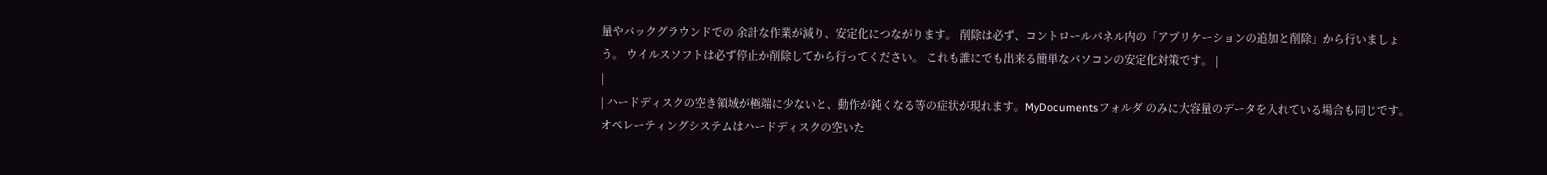量やバックグラウンドでの 余計な作業が減り、安定化につながります。 削除は必ず、コントロールパネル内の「アプリケーションの追加と削除」から行いましょう。 ウイルスソフトは必ず停止か削除してから行ってください。 これも誰にでも出来る簡単なパソコンの安定化対策です。 |
|
| ハードディスクの空き領域が極端に少ないと、動作が鈍くなる等の症状が現れます。MyDocumentsフォルダ のみに大容量のデータを入れている場合も同じです。オペレーティングシステムはハードディスクの空いた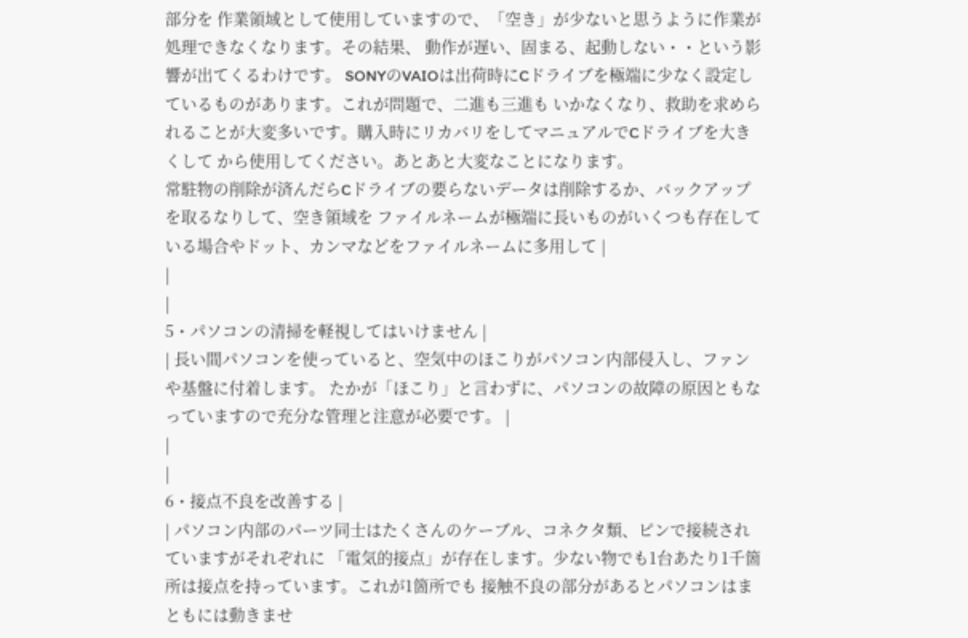部分を 作業領域として使用していますので、「空き」が少ないと思うように作業が処理できなくなります。その結果、 動作が遅い、固まる、起動しない・・という影響が出てくるわけです。 SONYのVAIOは出荷時にCドライブを極端に少なく設定しているものがあります。これが問題で、二進も三進も いかなくなり、救助を求められることが大変多いです。購入時にリカバリをしてマニュアルでCドライブを大きくして から使用してください。あとあと大変なことになります。
常駐物の削除が済んだらCドライブの要らないデータは削除するか、バックアップを取るなりして、空き領域を ファイルネームが極端に長いものがいくつも存在している場合やドット、カンマなどをファイルネームに多用して |
|
|
5・パソコンの清掃を軽視してはいけません |
| 長い間パソコンを使っていると、空気中のほこりがパソコン内部侵入し、ファンや基盤に付着します。 たかが「ほこり」と言わずに、パソコンの故障の原因ともなっていますので充分な管理と注意が必要です。 |
|
|
6・接点不良を改善する |
| パソコン内部のパーツ同士はたくさんのケーブル、コネクタ類、ピンで接続されていますがそれぞれに 「電気的接点」が存在します。少ない物でも1台あたり1千箇所は接点を持っています。これが1箇所でも 接触不良の部分があるとパソコンはまともには動きませ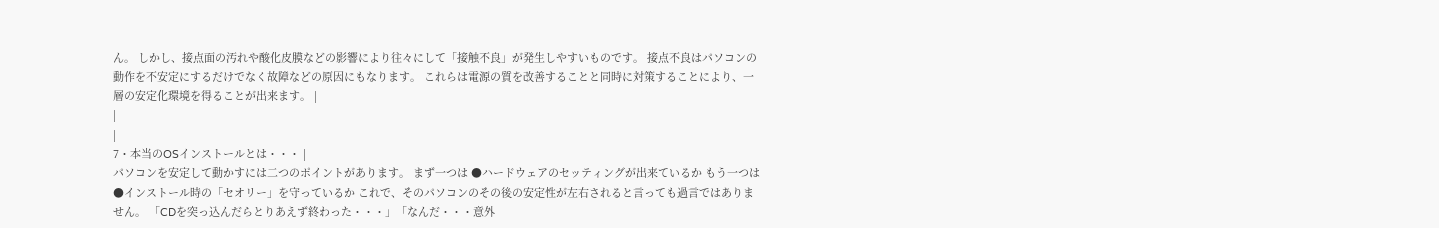ん。 しかし、接点面の汚れや酸化皮膜などの影響により往々にして「接触不良」が発生しやすいものです。 接点不良はパソコンの動作を不安定にするだけでなく故障などの原因にもなります。 これらは電源の質を改善することと同時に対策することにより、一層の安定化環境を得ることが出来ます。 |
|
|
7・本当のOSインストールとは・・・ |
パソコンを安定して動かすには二つのポイントがあります。 まず一つは ●ハードウェアのセッティングが出来ているか もう一つは ●インストール時の「セオリー」を守っているか これで、そのパソコンのその後の安定性が左右されると言っても過言ではありません。 「CDを突っ込んだらとりあえず終わった・・・」「なんだ・・・意外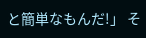と簡単なもんだ!」 そ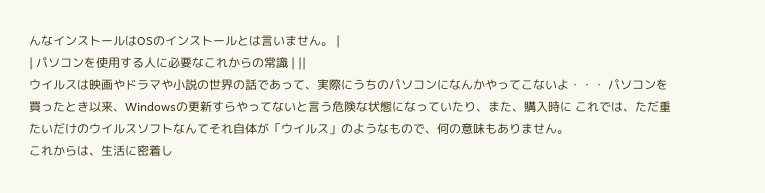んなインストールはOSのインストールとは言いません。 |
| パソコンを使用する人に必要なこれからの常識 | ||
ウイルスは映画やドラマや小説の世界の話であって、実際にうちのパソコンになんかやってこないよ・・・ パソコンを買ったとき以来、Windowsの更新すらやってないと言う危険な状態になっていたり、また、購入時に これでは、ただ重たいだけのウイルスソフトなんてそれ自体が「ウイルス」のようなもので、何の意味もありません。
これからは、生活に密着し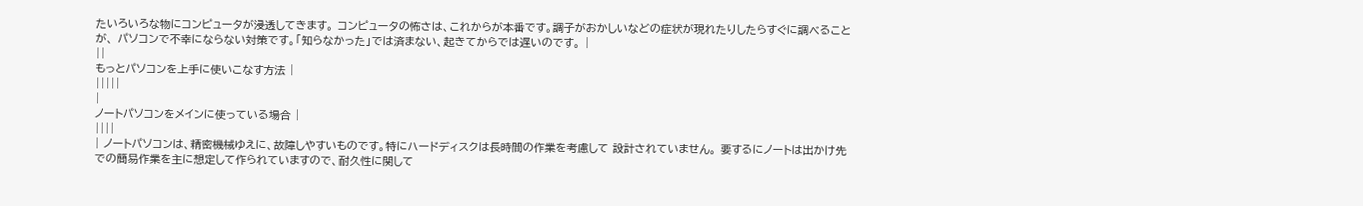たいろいろな物にコンピュータが浸透してきます。 コンピュータの怖さは、これからが本番です。調子がおかしいなどの症状が現れたりしたらすぐに調べることが、 パソコンで不幸にならない対策です。「知らなかった」では済まない、起きてからでは遅いのです。 |
||
もっとパソコンを上手に使いこなす方法 |
|||||
|
ノートパソコンをメインに使っている場合 |
||||
| ノートパソコンは、精密機械ゆえに、故障しやすいものです。特にハードディスクは長時間の作業を考慮して 設計されていません。 要するにノートは出かけ先での簡易作業を主に想定して作られていますので、耐久性に関して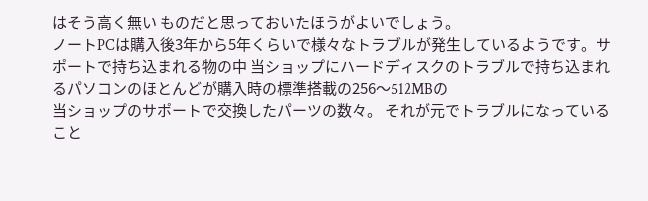はそう高く無い ものだと思っておいたほうがよいでしょう。
ノートPCは購入後3年から5年くらいで様々なトラブルが発生しているようです。サポートで持ち込まれる物の中 当ショップにハードディスクのトラブルで持ち込まれるパソコンのほとんどが購入時の標準搭載の256〜512MBの
当ショップのサポートで交換したパーツの数々。 それが元でトラブルになっていること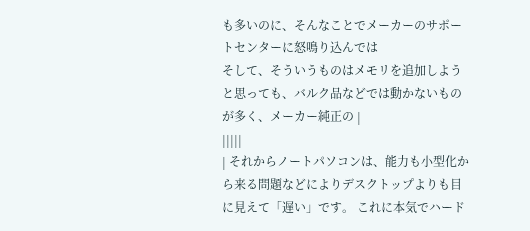も多いのに、そんなことでメーカーのサポートセンターに怒鳴り込んでは
そして、そういうものはメモリを追加しようと思っても、バルク品などでは動かないものが多く、メーカー純正の |
|||||
| それからノートパソコンは、能力も小型化から来る問題などによりデスクトップよりも目に見えて「遅い」です。 これに本気でハード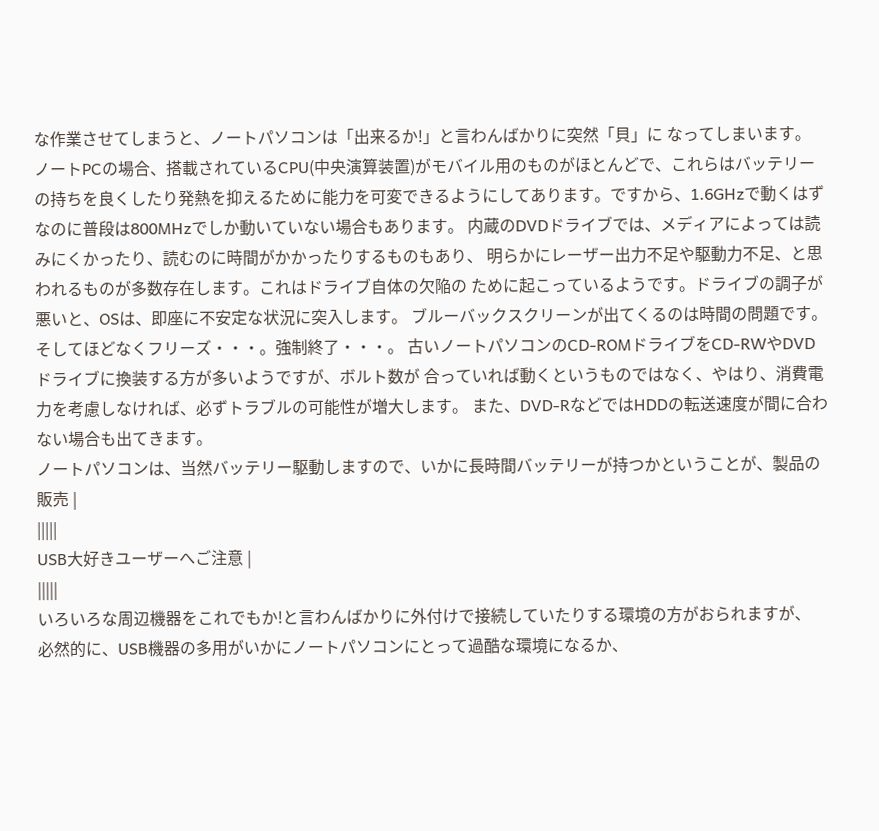な作業させてしまうと、ノートパソコンは「出来るか!」と言わんばかりに突然「貝」に なってしまいます。 ノートPCの場合、搭載されているCPU(中央演算装置)がモバイル用のものがほとんどで、これらはバッテリー の持ちを良くしたり発熱を抑えるために能力を可変できるようにしてあります。ですから、1.6GHzで動くはず なのに普段は800MHzでしか動いていない場合もあります。 内蔵のDVDドライブでは、メディアによっては読みにくかったり、読むのに時間がかかったりするものもあり、 明らかにレーザー出力不足や駆動力不足、と思われるものが多数存在します。これはドライブ自体の欠陥の ために起こっているようです。ドライブの調子が悪いと、OSは、即座に不安定な状況に突入します。 ブルーバックスクリーンが出てくるのは時間の問題です。そしてほどなくフリーズ・・・。強制終了・・・。 古いノートパソコンのCD-ROMドライブをCD-RWやDVDドライブに換装する方が多いようですが、ボルト数が 合っていれば動くというものではなく、やはり、消費電力を考慮しなければ、必ずトラブルの可能性が増大します。 また、DVD-RなどではHDDの転送速度が間に合わない場合も出てきます。
ノートパソコンは、当然バッテリー駆動しますので、いかに長時間バッテリーが持つかということが、製品の販売 |
|||||
USB大好きユーザーへご注意 |
|||||
いろいろな周辺機器をこれでもか!と言わんばかりに外付けで接続していたりする環境の方がおられますが、
必然的に、USB機器の多用がいかにノートパソコンにとって過酷な環境になるか、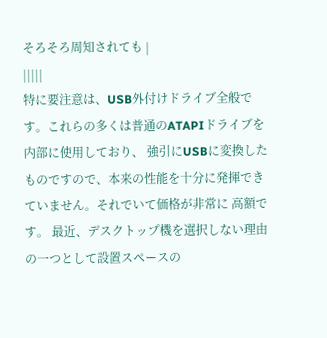そろそろ周知されても |
|||||
特に要注意は、USB外付けドライブ全般です。これらの多くは普通のATAPIドライブを内部に使用しており、 強引にUSBに変換したものですので、本来の性能を十分に発揮できていません。それでいて価格が非常に 高額です。 最近、デスクトップ機を選択しない理由の一つとして設置スペースの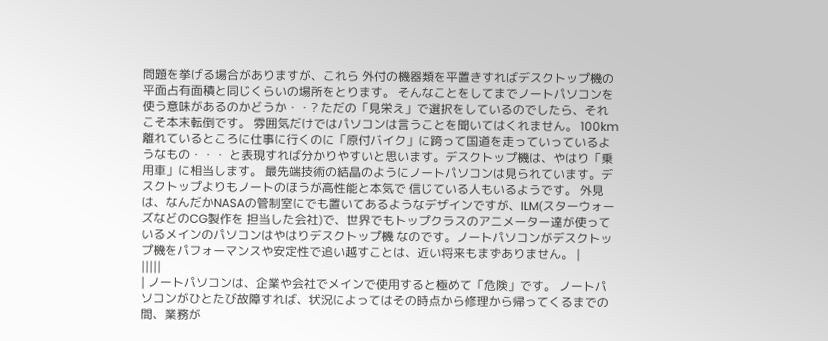問題を挙げる場合がありますが、これら 外付の機器類を平置きすればデスクトップ機の平面占有面積と同じくらいの場所をとります。 そんなことをしてまでノートパソコンを使う意味があるのかどうか・・? ただの「見栄え」で選択をしているのでしたら、それこそ本末転倒です。 雰囲気だけではパソコンは言うことを聞いてはくれません。 100km離れているところに仕事に行くのに「原付バイク」に跨って国道を走っていっているようなもの・・・ と表現すれば分かりやすいと思います。デスクトップ機は、やはり「乗用車」に相当します。 最先端技術の結晶のようにノートパソコンは見られています。デスクトップよりもノートのほうが高性能と本気で 信じている人もいるようです。 外見は、なんだかNASAの管制室にでも置いてあるようなデザインですが、ILM(スターウォーズなどのCG製作を 担当した会社)で、世界でもトップクラスのアニメーター達が使っているメインのパソコンはやはりデスクトップ機 なのです。ノートパソコンがデスクトップ機をパフォーマンスや安定性で追い越すことは、近い将来もまずありません。 |
|||||
| ノートパソコンは、企業や会社でメインで使用すると極めて「危険」です。 ノートパソコンがひとたび故障すれば、状況によってはその時点から修理から帰ってくるまでの間、業務が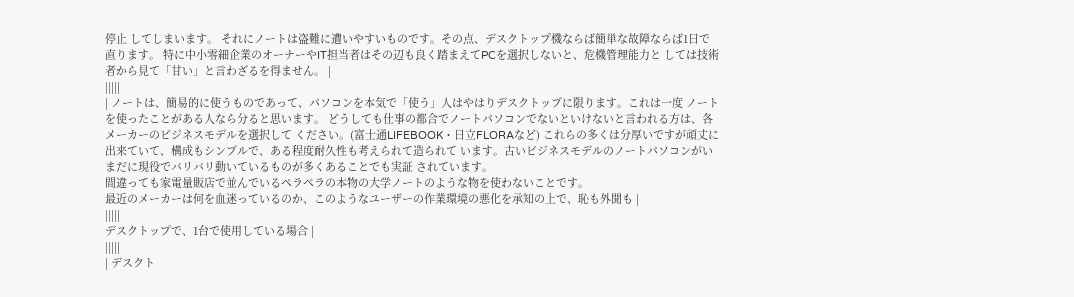停止 してしまいます。 それにノートは盗難に遭いやすいものです。その点、デスクトップ機ならば簡単な故障ならば1日で直ります。 特に中小零細企業のオーナーやIT担当者はその辺も良く踏まえてPCを選択しないと、危機管理能力と しては技術者から見て「甘い」と言わざるを得ません。 |
|||||
| ノートは、簡易的に使うものであって、パソコンを本気で「使う」人はやはりデスクトップに限ります。これは一度 ノートを使ったことがある人なら分ると思います。 どうしても仕事の都合でノートパソコンでないといけないと言われる方は、各メーカーのビジネスモデルを選択して ください。(富士通LIFEBOOK・日立FLORAなど) これらの多くは分厚いですが頑丈に出来ていて、構成もシンプルで、ある程度耐久性も考えられて造られて います。古いビジネスモデルのノートパソコンがいまだに現役でバリバリ動いているものが多くあることでも実証 されています。
間違っても家電量販店で並んでいるペラペラの本物の大学ノートのような物を使わないことです。
最近のメーカーは何を血迷っているのか、このようなユーザーの作業環境の悪化を承知の上で、恥も外聞も |
|||||
デスクトップで、1台で使用している場合 |
|||||
| デスクト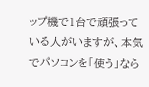ップ機で1台で頑張っている人がいますが、本気でパソコンを「使う」なら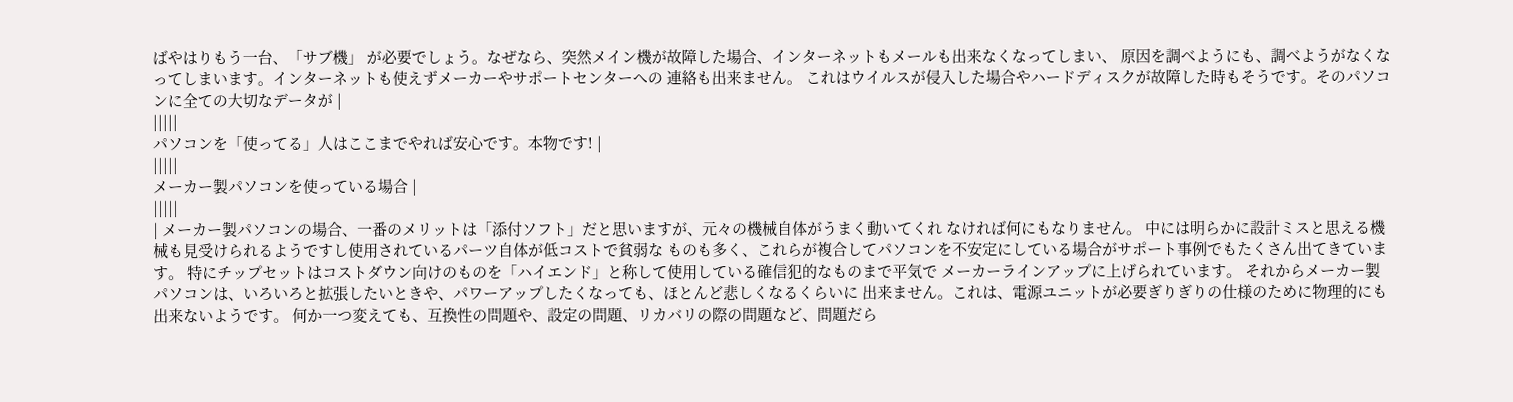ばやはりもう一台、「サブ機」 が必要でしょう。なぜなら、突然メイン機が故障した場合、インターネットもメールも出来なくなってしまい、 原因を調べようにも、調べようがなくなってしまいます。インターネットも使えずメーカーやサポートセンターへの 連絡も出来ません。 これはウイルスが侵入した場合やハードディスクが故障した時もそうです。そのパソコンに全ての大切なデータが |
|||||
パソコンを「使ってる」人はここまでやれば安心です。本物です! |
|||||
メーカー製パソコンを使っている場合 |
|||||
| メーカー製パソコンの場合、一番のメリットは「添付ソフト」だと思いますが、元々の機械自体がうまく動いてくれ なければ何にもなりません。 中には明らかに設計ミスと思える機械も見受けられるようですし使用されているパーツ自体が低コストで貧弱な ものも多く、これらが複合してパソコンを不安定にしている場合がサポート事例でもたくさん出てきています。 特にチップセットはコストダウン向けのものを「ハイエンド」と称して使用している確信犯的なものまで平気で メーカーラインアップに上げられています。 それからメーカー製パソコンは、いろいろと拡張したいときや、パワーアップしたくなっても、ほとんど悲しくなるくらいに 出来ません。これは、電源ユニットが必要ぎりぎりの仕様のために物理的にも出来ないようです。 何か一つ変えても、互換性の問題や、設定の問題、リカバリの際の問題など、問題だら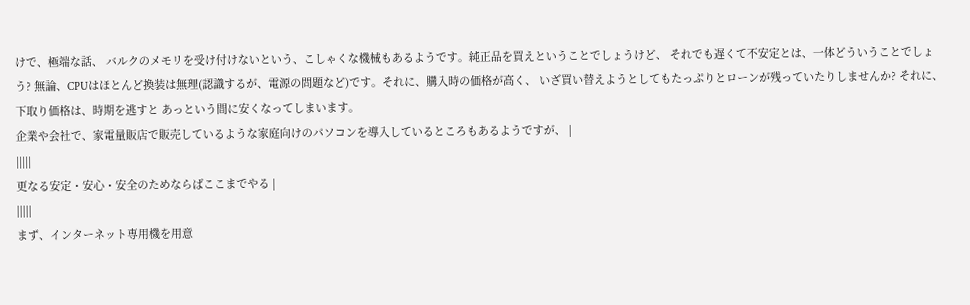けで、極端な話、 バルクのメモリを受け付けないという、こしゃくな機械もあるようです。純正品を買えということでしょうけど、 それでも遅くて不安定とは、一体どういうことでしょう? 無論、CPUはほとんど換装は無理(認識するが、電源の問題など)です。それに、購入時の価格が高く、 いざ買い替えようとしてもたっぷりとローンが残っていたりしませんか? それに、下取り価格は、時期を逃すと あっという間に安くなってしまいます。
企業や会社で、家電量販店で販売しているような家庭向けのパソコンを導入しているところもあるようですが、 |
|||||
更なる安定・安心・安全のためならばここまでやる |
|||||
まず、インターネット専用機を用意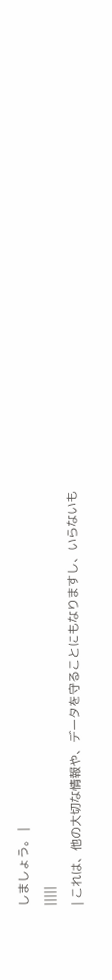しましょう。 |
|||||
| これは、他の大切な情報や、データを守ることにもなりますし、いらないも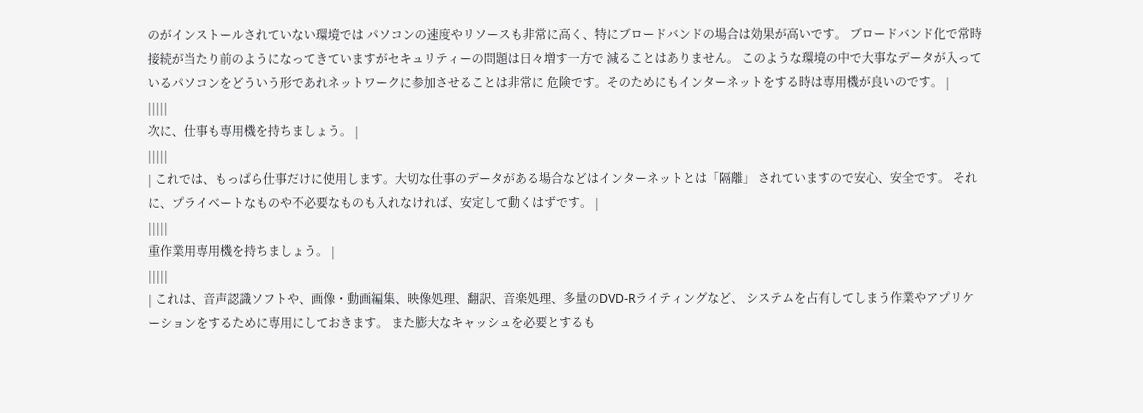のがインストールされていない環境では パソコンの速度やリソースも非常に高く、特にブロードバンドの場合は効果が高いです。 ブロードバンド化で常時接続が当たり前のようになってきていますがセキュリティーの問題は日々増す一方で 減ることはありません。 このような環境の中で大事なデータが入っているパソコンをどういう形であれネットワークに参加させることは非常に 危険です。そのためにもインターネットをする時は専用機が良いのです。 |
|||||
次に、仕事も専用機を持ちましょう。 |
|||||
| これでは、もっぱら仕事だけに使用します。大切な仕事のデータがある場合などはインターネットとは「隔離」 されていますので安心、安全です。 それに、プライベートなものや不必要なものも入れなければ、安定して動くはずです。 |
|||||
重作業用専用機を持ちましょう。 |
|||||
| これは、音声認識ソフトや、画像・動画編集、映像処理、翻訳、音楽処理、多量のDVD-Rライティングなど、 システムを占有してしまう作業やアプリケーションをするために専用にしておきます。 また膨大なキャッシュを必要とするも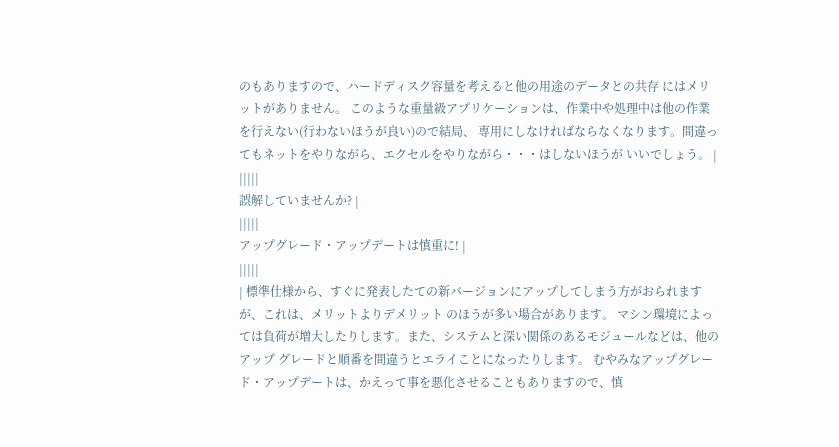のもありますので、ハードディスク容量を考えると他の用途のデータとの共存 にはメリットがありません。 このような重量級アプリケーションは、作業中や処理中は他の作業を行えない(行わないほうが良い)ので結局、 専用にしなければならなくなります。間違ってもネットをやりながら、エクセルをやりながら・・・はしないほうが いいでしょう。 |
|||||
誤解していませんか? |
|||||
アップグレード・アップデートは慎重に! |
|||||
| 標準仕様から、すぐに発表したての新バージョンにアップしてしまう方がおられますが、これは、メリットよりデメリット のほうが多い場合があります。 マシン環境によっては負荷が増大したりします。また、システムと深い関係のあるモジュールなどは、他のアップ グレードと順番を間違うとエライことになったりします。 むやみなアップグレード・アップデートは、かえって事を悪化させることもありますので、慎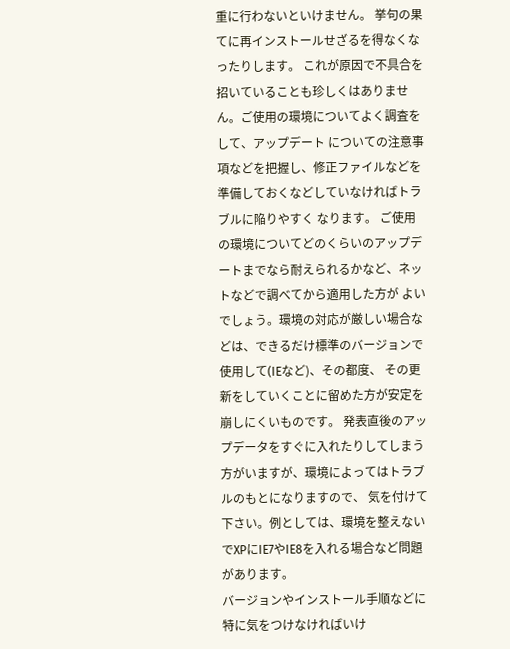重に行わないといけません。 挙句の果てに再インストールせざるを得なくなったりします。 これが原因で不具合を招いていることも珍しくはありません。ご使用の環境についてよく調査をして、アップデート についての注意事項などを把握し、修正ファイルなどを準備しておくなどしていなければトラブルに陥りやすく なります。 ご使用の環境についてどのくらいのアップデートまでなら耐えられるかなど、ネットなどで調べてから適用した方が よいでしょう。環境の対応が厳しい場合などは、できるだけ標準のバージョンで使用して(IEなど)、その都度、 その更新をしていくことに留めた方が安定を崩しにくいものです。 発表直後のアップデータをすぐに入れたりしてしまう方がいますが、環境によってはトラブルのもとになりますので、 気を付けて下さい。例としては、環境を整えないでXPにIE7やIE8を入れる場合など問題があります。
バージョンやインストール手順などに特に気をつけなければいけ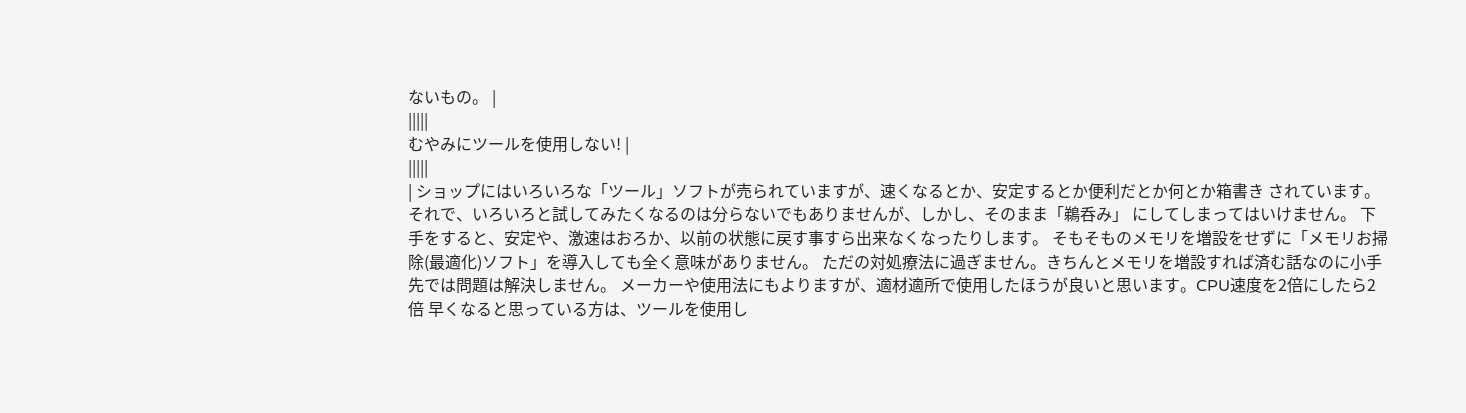ないもの。 |
|||||
むやみにツールを使用しない! |
|||||
| ショップにはいろいろな「ツール」ソフトが売られていますが、速くなるとか、安定するとか便利だとか何とか箱書き されています。それで、いろいろと試してみたくなるのは分らないでもありませんが、しかし、そのまま「鵜呑み」 にしてしまってはいけません。 下手をすると、安定や、激速はおろか、以前の状態に戻す事すら出来なくなったりします。 そもそものメモリを増設をせずに「メモリお掃除(最適化)ソフト」を導入しても全く意味がありません。 ただの対処療法に過ぎません。きちんとメモリを増設すれば済む話なのに小手先では問題は解決しません。 メーカーや使用法にもよりますが、適材適所で使用したほうが良いと思います。CPU速度を2倍にしたら2倍 早くなると思っている方は、ツールを使用し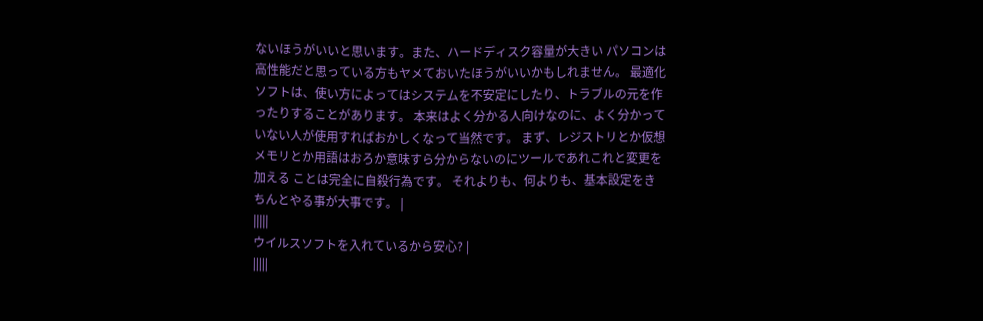ないほうがいいと思います。また、ハードディスク容量が大きい パソコンは高性能だと思っている方もヤメておいたほうがいいかもしれません。 最適化ソフトは、使い方によってはシステムを不安定にしたり、トラブルの元を作ったりすることがあります。 本来はよく分かる人向けなのに、よく分かっていない人が使用すればおかしくなって当然です。 まず、レジストリとか仮想メモリとか用語はおろか意味すら分からないのにツールであれこれと変更を加える ことは完全に自殺行為です。 それよりも、何よりも、基本設定をきちんとやる事が大事です。 |
|||||
ウイルスソフトを入れているから安心? |
|||||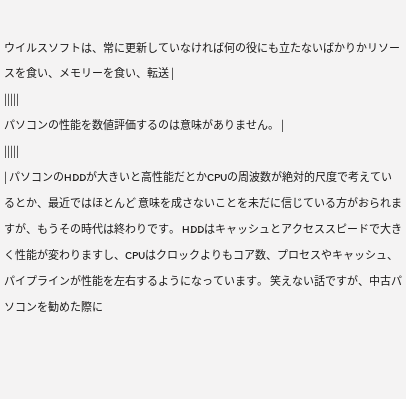ウイルスソフトは、常に更新していなければ何の役にも立たないばかりかリソースを食い、メモリーを食い、転送 |
|||||
パソコンの性能を数値評価するのは意味がありません。 |
|||||
| パソコンのHDDが大きいと高性能だとかCPUの周波数が絶対的尺度で考えているとか、最近ではほとんど 意味を成さないことを未だに信じている方がおられますが、もうその時代は終わりです。 HDDはキャッシュとアクセススピードで大きく性能が変わりますし、CPUはクロックよりもコア数、プロセスやキャッシュ、 パイプラインが性能を左右するようになっています。 笑えない話ですが、中古パソコンを勧めた際に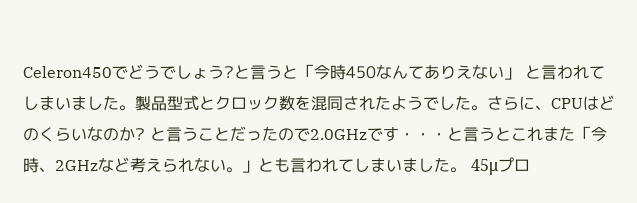Celeron450でどうでしょう?と言うと「今時450なんてありえない」 と言われてしまいました。製品型式とクロック数を混同されたようでした。さらに、CPUはどのくらいなのか? と言うことだったので2.0GHzです・・・と言うとこれまた「今時、2GHzなど考えられない。」とも言われてしまいました。 45μプロ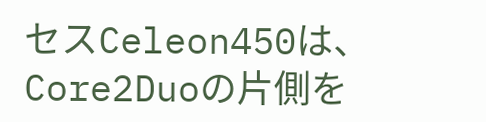セスCeleon450は、Core2Duoの片側を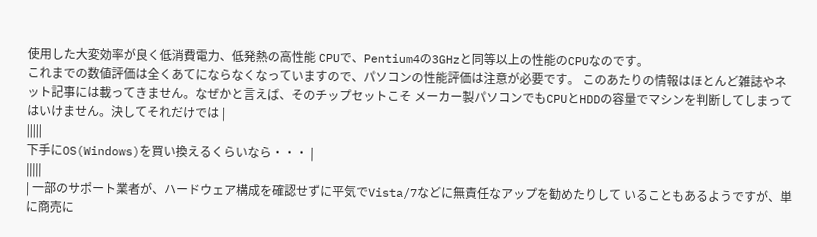使用した大変効率が良く低消費電力、低発熱の高性能 CPUで、Pentium4の3GHzと同等以上の性能のCPUなのです。
これまでの数値評価は全くあてにならなくなっていますので、パソコンの性能評価は注意が必要です。 このあたりの情報はほとんど雑誌やネット記事には載ってきません。なぜかと言えば、そのチップセットこそ メーカー製パソコンでもCPUとHDDの容量でマシンを判断してしまってはいけません。決してそれだけでは |
|||||
下手にOS(Windows)を買い換えるくらいなら・・・ |
|||||
| 一部のサポート業者が、ハードウェア構成を確認せずに平気でVista/7などに無責任なアップを勧めたりして いることもあるようですが、単に商売に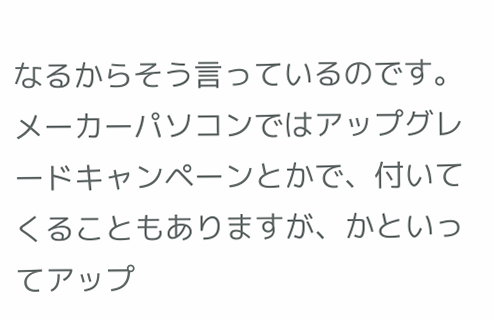なるからそう言っているのです。 メーカーパソコンではアップグレードキャンペーンとかで、付いてくることもありますが、かといってアップ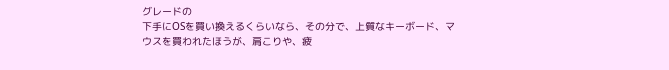グレードの
下手にOSを買い換えるくらいなら、その分で、上質なキーボード、マウスを買われたほうが、肩こりや、疲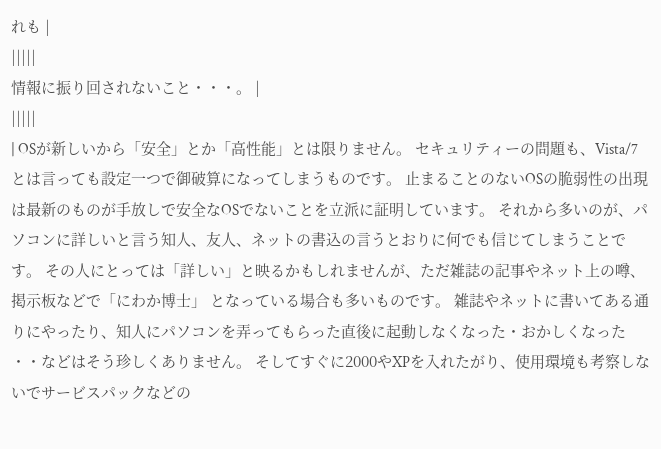れも |
|||||
情報に振り回されないこと・・・。 |
|||||
| OSが新しいから「安全」とか「高性能」とは限りません。 セキュリティーの問題も、Vista/7とは言っても設定一つで御破算になってしまうものです。 止まることのないOSの脆弱性の出現は最新のものが手放しで安全なOSでないことを立派に証明しています。 それから多いのが、パソコンに詳しいと言う知人、友人、ネットの書込の言うとおりに何でも信じてしまうことです。 その人にとっては「詳しい」と映るかもしれませんが、ただ雑誌の記事やネット上の噂、掲示板などで「にわか博士」 となっている場合も多いものです。 雑誌やネットに書いてある通りにやったり、知人にパソコンを弄ってもらった直後に起動しなくなった・おかしくなった ・・などはそう珍しくありません。 そしてすぐに2000やXPを入れたがり、使用環境も考察しないでサービスパックなどの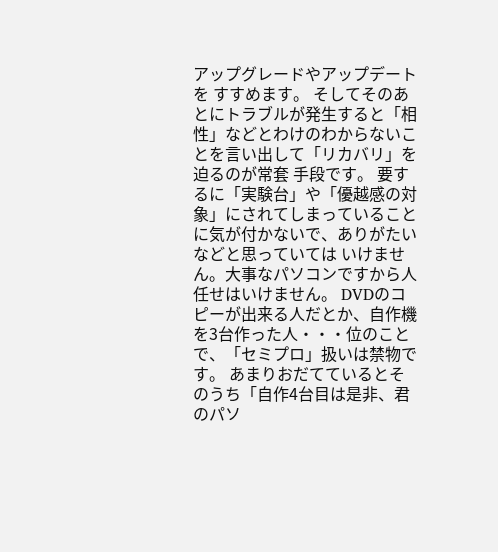アップグレードやアップデートを すすめます。 そしてそのあとにトラブルが発生すると「相性」などとわけのわからないことを言い出して「リカバリ」を迫るのが常套 手段です。 要するに「実験台」や「優越感の対象」にされてしまっていることに気が付かないで、ありがたいなどと思っていては いけません。大事なパソコンですから人任せはいけません。 DVDのコピーが出来る人だとか、自作機を3台作った人・・・位のことで、「セミプロ」扱いは禁物です。 あまりおだてているとそのうち「自作4台目は是非、君のパソ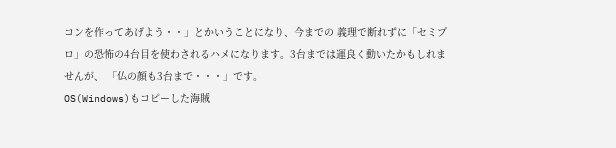コンを作ってあげよう・・」とかいうことになり、今までの 義理で断れずに「セミプロ」の恐怖の4台目を使わされるハメになります。3台までは運良く動いたかもしれませんが、 「仏の顔も3台まで・・・」です。
OS(Windows)もコピーした海賊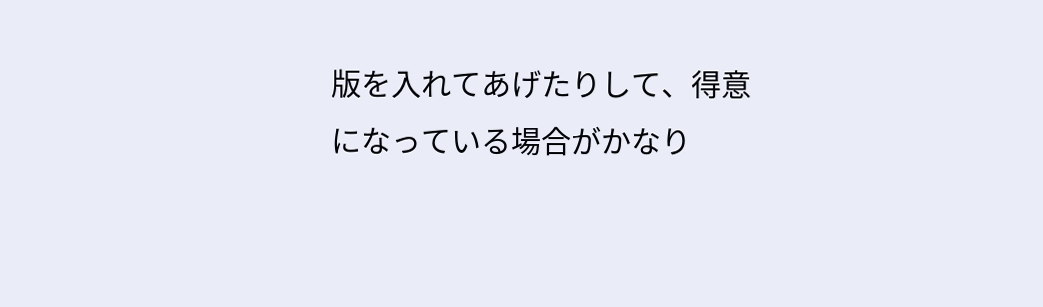版を入れてあげたりして、得意になっている場合がかなり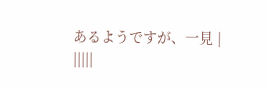あるようですが、一見 |
|||||